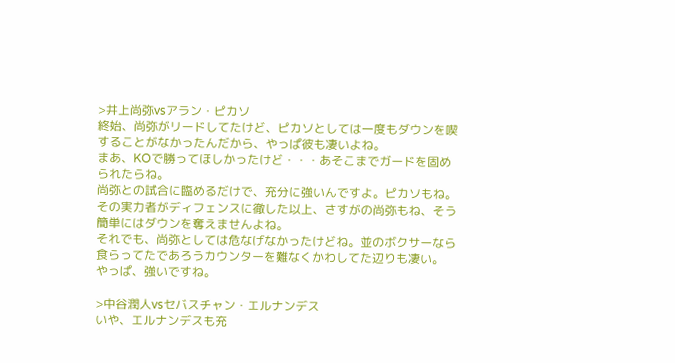>井上尚弥vsアラン・ピカソ
終始、尚弥がリードしてたけど、ピカソとしては一度もダウンを喫することがなかったんだから、やっぱ彼も凄いよね。
まあ、KOで勝ってほしかったけど・・・あそこまでガードを固められたらね。
尚弥との試合に臨めるだけで、充分に強いんですよ。ピカソもね。その実力者がディフェンスに徹した以上、さすがの尚弥もね、そう簡単にはダウンを奪えませんよね。
それでも、尚弥としては危なげなかったけどね。並のボクサーなら食らってたであろうカウンターを難なくかわしてた辺りも凄い。
やっぱ、強いですね。

>中谷潤人vsセバスチャン・エルナンデス
いや、エルナンデスも充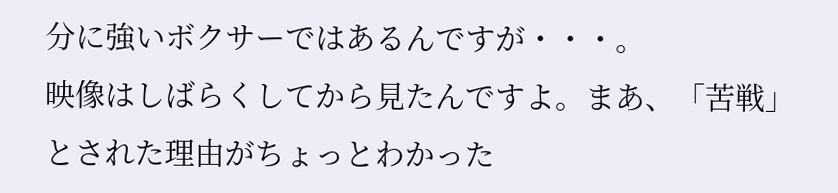分に強いボクサーではあるんですが・・・。
映像はしばらくしてから見たんですよ。まあ、「苦戦」とされた理由がちょっとわかった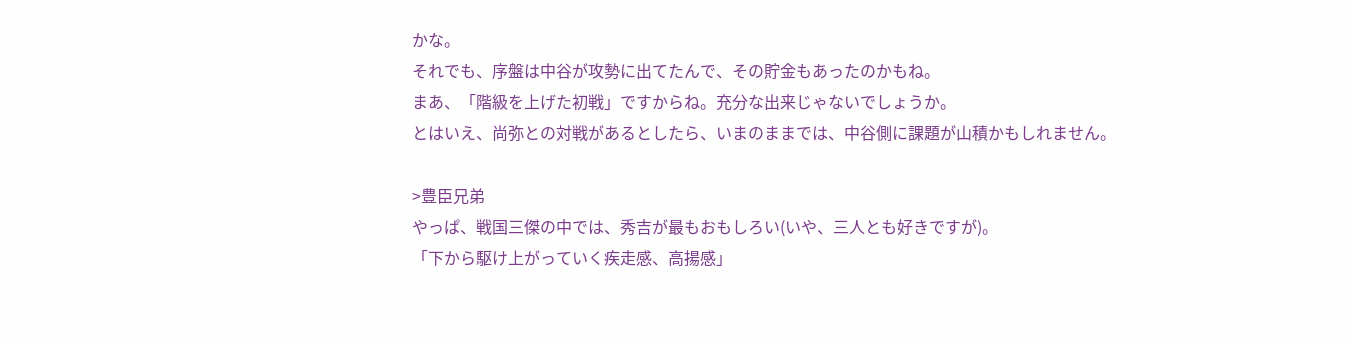かな。
それでも、序盤は中谷が攻勢に出てたんで、その貯金もあったのかもね。
まあ、「階級を上げた初戦」ですからね。充分な出来じゃないでしょうか。
とはいえ、尚弥との対戦があるとしたら、いまのままでは、中谷側に課題が山積かもしれません。

>豊臣兄弟
やっぱ、戦国三傑の中では、秀吉が最もおもしろい(いや、三人とも好きですが)。
「下から駆け上がっていく疾走感、高揚感」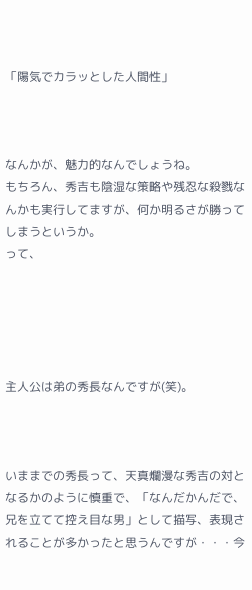「陽気でカラッとした人間性」



なんかが、魅力的なんでしょうね。
もちろん、秀吉も陰湿な策略や残忍な殺戮なんかも実行してますが、何か明るさが勝ってしまうというか。
って、





主人公は弟の秀長なんですが(笑)。



いままでの秀長って、天真爛漫な秀吉の対となるかのように慎重で、「なんだかんだで、兄を立てて控え目な男」として描写、表現されることが多かったと思うんですが・・・今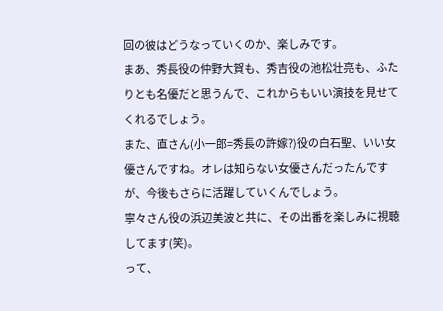回の彼はどうなっていくのか、楽しみです。
まあ、秀長役の仲野大賀も、秀吉役の池松壮亮も、ふたりとも名優だと思うんで、これからもいい演技を見せてくれるでしょう。
また、直さん(小一郎=秀長の許嫁?)役の白石聖、いい女優さんですね。オレは知らない女優さんだったんですが、今後もさらに活躍していくんでしょう。
寧々さん役の浜辺美波と共に、その出番を楽しみに視聴してます(笑)。
って、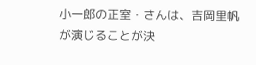小一郎の正室・さんは、吉岡里帆が演じることが決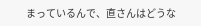まっているんで、直さんはどうな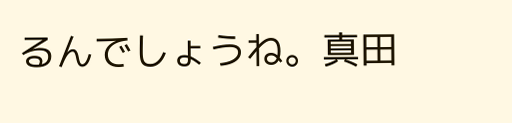るんでしょうね。真田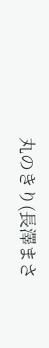丸のきり(長澤まさ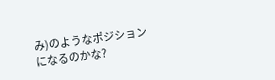み)のようなポジションになるのかな?